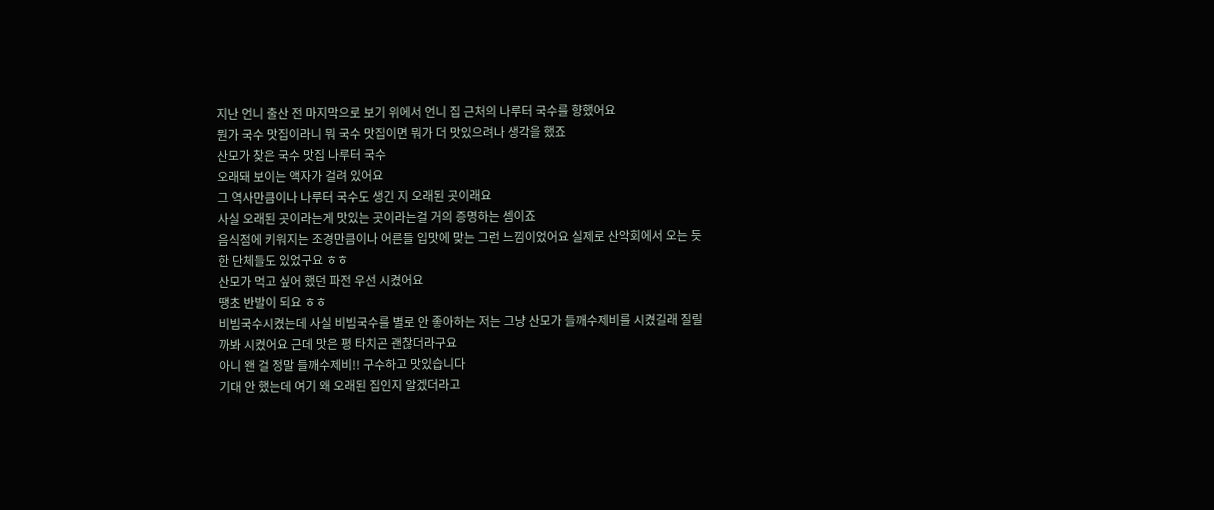지난 언니 출산 전 마지막으로 보기 위에서 언니 집 근처의 나루터 국수를 향했어요
뭔가 국수 맛집이라니 뭐 국수 맛집이면 뭐가 더 맛있으려나 생각을 했죠
산모가 찾은 국수 맛집 나루터 국수
오래돼 보이는 액자가 걸려 있어요
그 역사만큼이나 나루터 국수도 생긴 지 오래된 곳이래요
사실 오래된 곳이라는게 맛있는 곳이라는걸 거의 증명하는 셈이죠
음식점에 키워지는 조경만큼이나 어른들 입맛에 맞는 그런 느낌이었어요 실제로 산악회에서 오는 듯한 단체들도 있었구요 ㅎㅎ
산모가 먹고 싶어 했던 파전 우선 시켰어요
땡초 반발이 되요 ㅎㅎ
비빔국수시켰는데 사실 비빔국수를 별로 안 좋아하는 저는 그냥 산모가 들깨수제비를 시켰길래 질릴까봐 시켰어요 근데 맛은 평 타치곤 괜찮더라구요
아니 왠 걸 정말 들깨수제비!! 구수하고 맛있습니다
기대 안 했는데 여기 왜 오래된 집인지 알겠더라고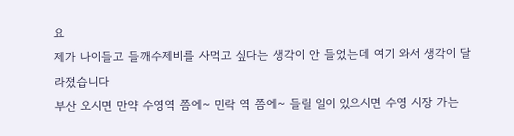요
제가 나이들고 들깨수제비를 사먹고 싶다는 생각이 안 들었는데 여기 와서 생각이 달라졌습니다
부산 오시면 만약 수영역 쯤에~ 민락 역 쯤에~ 들릴 일이 있으시면 수영 시장 가는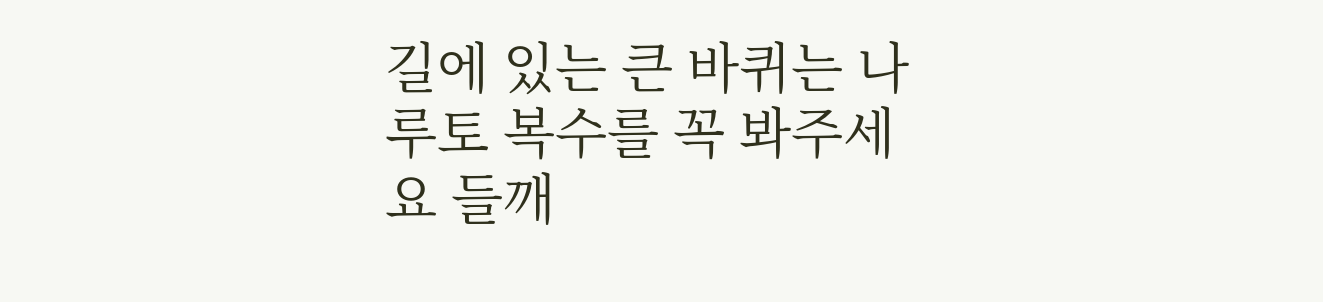길에 있는 큰 바퀴는 나루토 복수를 꼭 봐주세요 들깨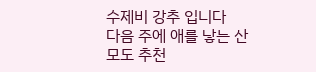수제비 강추 입니다
다음 주에 애를 낳는 산모도 추천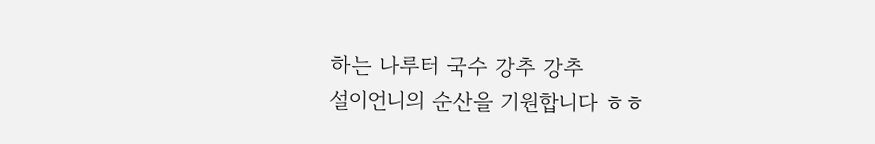하는 나루터 국수 강추 강추
설이언니의 순산을 기원합니다 ㅎㅎ